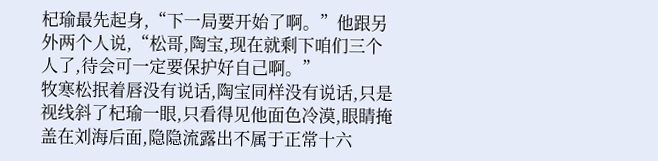杞瑜最先起身,“下一局要开始了啊。”他跟另外两个人说,“松哥,陶宝,现在就剩下咱们三个人了,待会可一定要保护好自己啊。”
牧寒松抿着唇没有说话,陶宝同样没有说话,只是视线斜了杞瑜一眼,只看得见他面色冷漠,眼睛掩盖在刘海后面,隐隐流露出不属于正常十六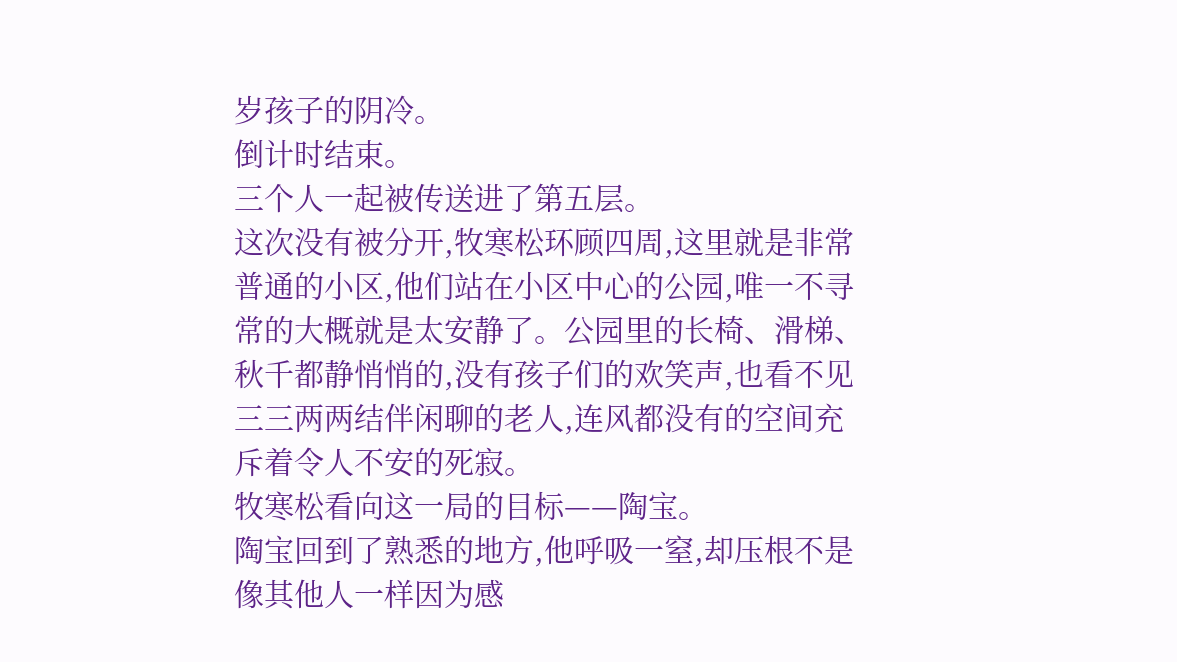岁孩子的阴冷。
倒计时结束。
三个人一起被传送进了第五层。
这次没有被分开,牧寒松环顾四周,这里就是非常普通的小区,他们站在小区中心的公园,唯一不寻常的大概就是太安静了。公园里的长椅、滑梯、秋千都静悄悄的,没有孩子们的欢笑声,也看不见三三两两结伴闲聊的老人,连风都没有的空间充斥着令人不安的死寂。
牧寒松看向这一局的目标——陶宝。
陶宝回到了熟悉的地方,他呼吸一窒,却压根不是像其他人一样因为感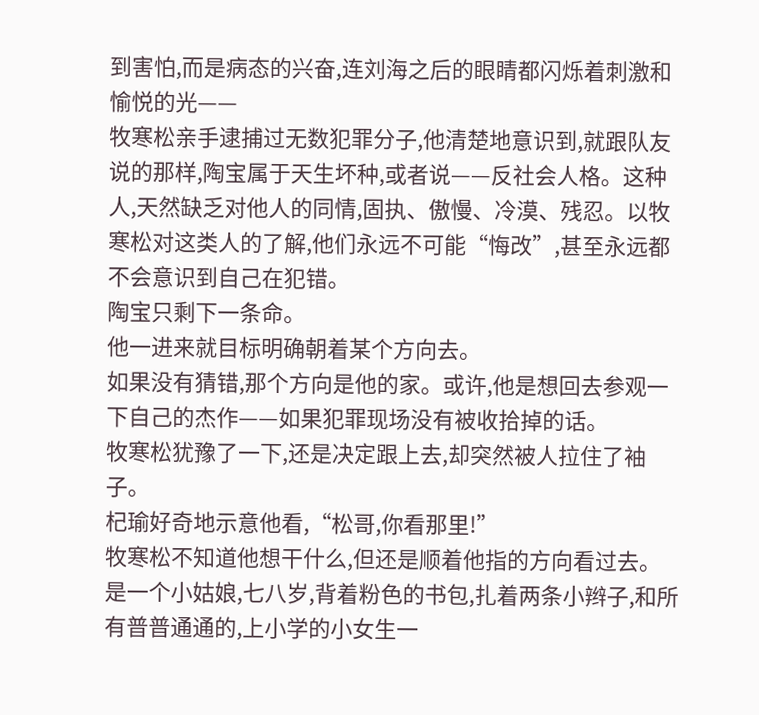到害怕,而是病态的兴奋,连刘海之后的眼睛都闪烁着刺激和愉悦的光——
牧寒松亲手逮捕过无数犯罪分子,他清楚地意识到,就跟队友说的那样,陶宝属于天生坏种,或者说——反社会人格。这种人,天然缺乏对他人的同情,固执、傲慢、冷漠、残忍。以牧寒松对这类人的了解,他们永远不可能“悔改”,甚至永远都不会意识到自己在犯错。
陶宝只剩下一条命。
他一进来就目标明确朝着某个方向去。
如果没有猜错,那个方向是他的家。或许,他是想回去参观一下自己的杰作——如果犯罪现场没有被收拾掉的话。
牧寒松犹豫了一下,还是决定跟上去,却突然被人拉住了袖子。
杞瑜好奇地示意他看,“松哥,你看那里!”
牧寒松不知道他想干什么,但还是顺着他指的方向看过去。
是一个小姑娘,七八岁,背着粉色的书包,扎着两条小辫子,和所有普普通通的,上小学的小女生一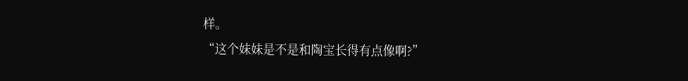样。
“这个妹妹是不是和陶宝长得有点像啊?”